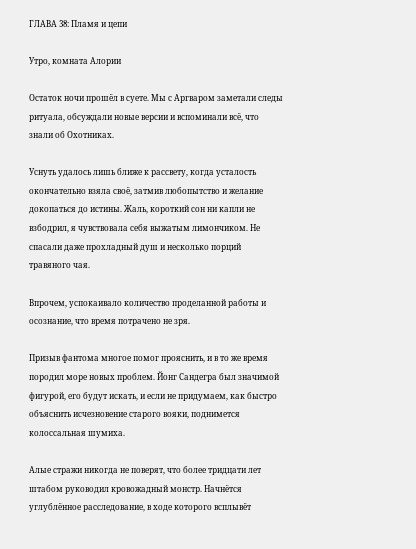ГЛАВА 38: Пламя и цепи

Утро, комната Алории

Остаток ночи прошёл в суете. Мы с Аргваром заметали следы ритуала, обсуждали новые версии и вспоминали всё, что знали об Охотниках.

Уснуть удалось лишь ближе к рассвету, когда усталость окончательно взяла своё, затмив любопытство и желание докопаться до истины. Жаль, короткий сон ни капли не взбодрил, я чувствовала себя выжатым лимончиком. Не спасали даже прохладный душ и несколько порций травяного чая.

Впрочем, успокаивало количество проделанной работы и осознание, что время потрачено не зря.

Призыв фантома многое помог прояснить, и в то же время породил море новых проблем. Йонг Сандегра был значимой фигурой, его будут искать, и если не придумаем, как быстро объяснить исчезновение старого вояки, поднимется колоссальная шумиха.

Алые стражи никогда не поверят, что более тридцати лет штабом руководил кровожадный монстр. Начнётся углублённое расследование, в ходе которого всплывёт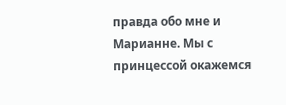правда обо мне и Марианне. Мы с принцессой окажемся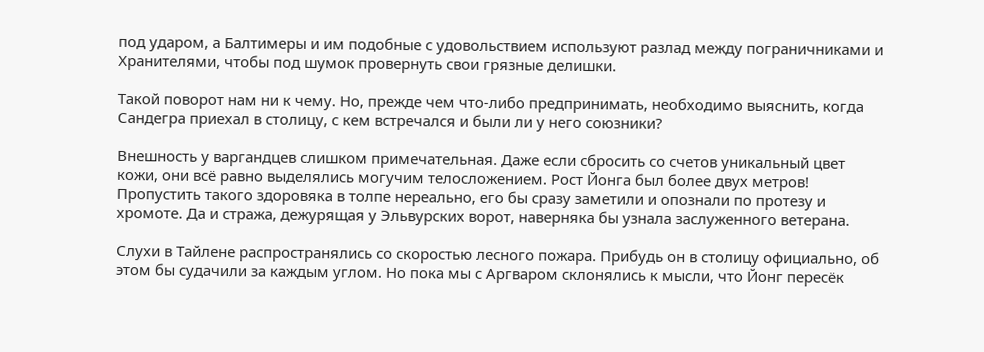под ударом, а Балтимеры и им подобные с удовольствием используют разлад между пограничниками и Хранителями, чтобы под шумок провернуть свои грязные делишки.

Такой поворот нам ни к чему. Но, прежде чем что-либо предпринимать, необходимо выяснить, когда Сандегра приехал в столицу, с кем встречался и были ли у него союзники?

Внешность у варгандцев слишком примечательная. Даже если сбросить со счетов уникальный цвет кожи, они всё равно выделялись могучим телосложением. Рост Йонга был более двух метров! Пропустить такого здоровяка в толпе нереально, его бы сразу заметили и опознали по протезу и хромоте. Да и стража, дежурящая у Эльвурских ворот, наверняка бы узнала заслуженного ветерана.

Слухи в Тайлене распространялись со скоростью лесного пожара. Прибудь он в столицу официально, об этом бы судачили за каждым углом. Но пока мы с Аргваром склонялись к мысли, что Йонг пересёк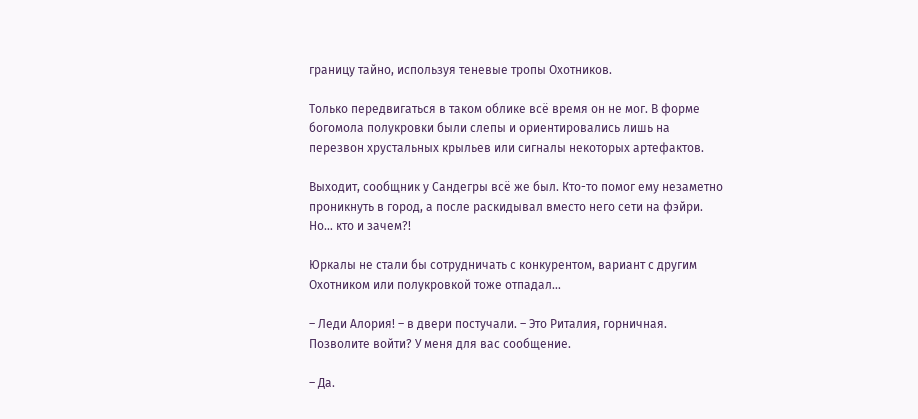границу тайно, используя теневые тропы Охотников.

Только передвигаться в таком облике всё время он не мог. В форме богомола полукровки были слепы и ориентировались лишь на перезвон хрустальных крыльев или сигналы некоторых артефактов.

Выходит, сообщник у Сандегры всё же был. Кто-то помог ему незаметно проникнуть в город, а после раскидывал вместо него сети на фэйри. Но… кто и зачем?!

Юркалы не стали бы сотрудничать с конкурентом, вариант с другим Охотником или полукровкой тоже отпадал…

– Леди Алория! – в двери постучали. – Это Риталия, горничная. Позволите войти? У меня для вас сообщение.

– Да.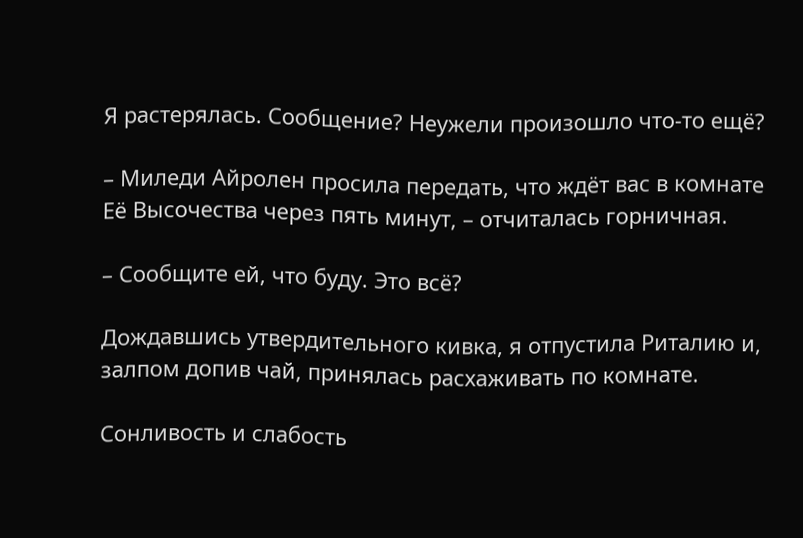Я растерялась. Сообщение? Неужели произошло что-то ещё?

– Миледи Айролен просила передать, что ждёт вас в комнате Её Высочества через пять минут, – отчиталась горничная.

– Сообщите ей, что буду. Это всё?

Дождавшись утвердительного кивка, я отпустила Риталию и, залпом допив чай, принялась расхаживать по комнате.

Сонливость и слабость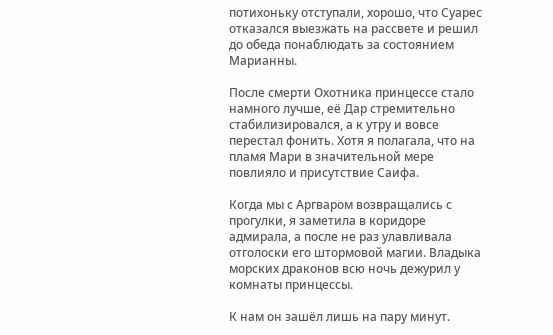потихоньку отступали, хорошо, что Суарес отказался выезжать на рассвете и решил до обеда понаблюдать за состоянием Марианны.

После смерти Охотника принцессе стало намного лучше, её Дар стремительно стабилизировался, а к утру и вовсе перестал фонить. Хотя я полагала, что на пламя Мари в значительной мере повлияло и присутствие Саифа.

Когда мы с Аргваром возвращались с прогулки, я заметила в коридоре адмирала, а после не раз улавливала отголоски его штормовой магии. Владыка морских драконов всю ночь дежурил у комнаты принцессы.

К нам он зашёл лишь на пару минут.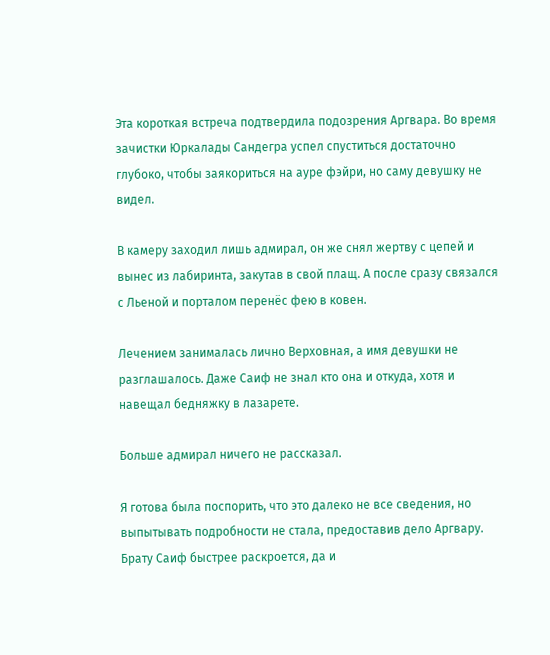Эта короткая встреча подтвердила подозрения Аргвара. Во время зачистки Юркалады Сандегра успел спуститься достаточно глубоко, чтобы заякориться на ауре фэйри, но саму девушку не видел.

В камеру заходил лишь адмирал, он же снял жертву с цепей и вынес из лабиринта, закутав в свой плащ. А после сразу связался с Льеной и порталом перенёс фею в ковен.

Лечением занималась лично Верховная, а имя девушки не разглашалось. Даже Саиф не знал кто она и откуда, хотя и навещал бедняжку в лазарете.

Больше адмирал ничего не рассказал.

Я готова была поспорить, что это далеко не все сведения, но выпытывать подробности не стала, предоставив дело Аргвару. Брату Саиф быстрее раскроется, да и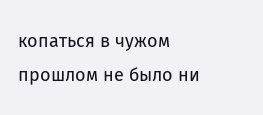копаться в чужом прошлом не было ни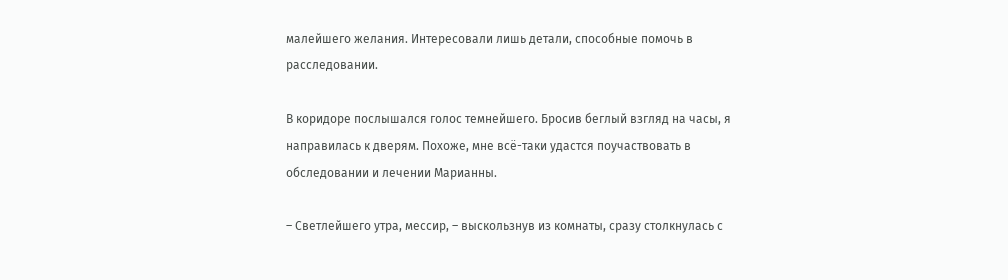малейшего желания. Интересовали лишь детали, способные помочь в расследовании.

В коридоре послышался голос темнейшего. Бросив беглый взгляд на часы, я направилась к дверям. Похоже, мне всё-таки удастся поучаствовать в обследовании и лечении Марианны.

– Светлейшего утра, мессир, – выскользнув из комнаты, сразу столкнулась с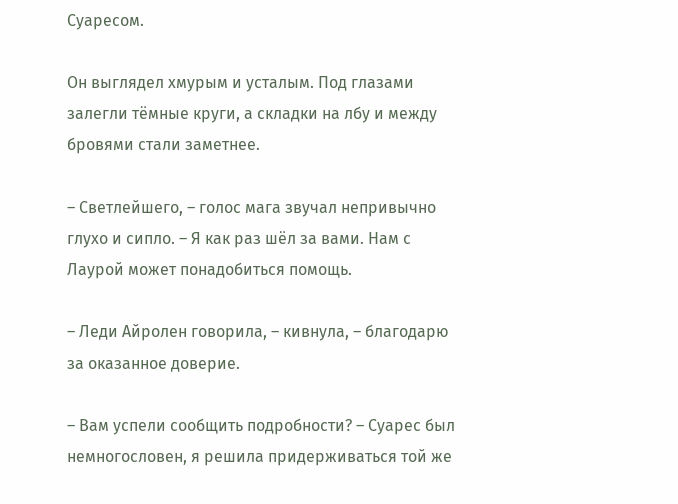Суаресом.

Он выглядел хмурым и усталым. Под глазами залегли тёмные круги, а складки на лбу и между бровями стали заметнее.

– Светлейшего, – голос мага звучал непривычно глухо и сипло. – Я как раз шёл за вами. Нам с Лаурой может понадобиться помощь.

– Леди Айролен говорила, – кивнула, – благодарю за оказанное доверие.

– Вам успели сообщить подробности? – Суарес был немногословен, я решила придерживаться той же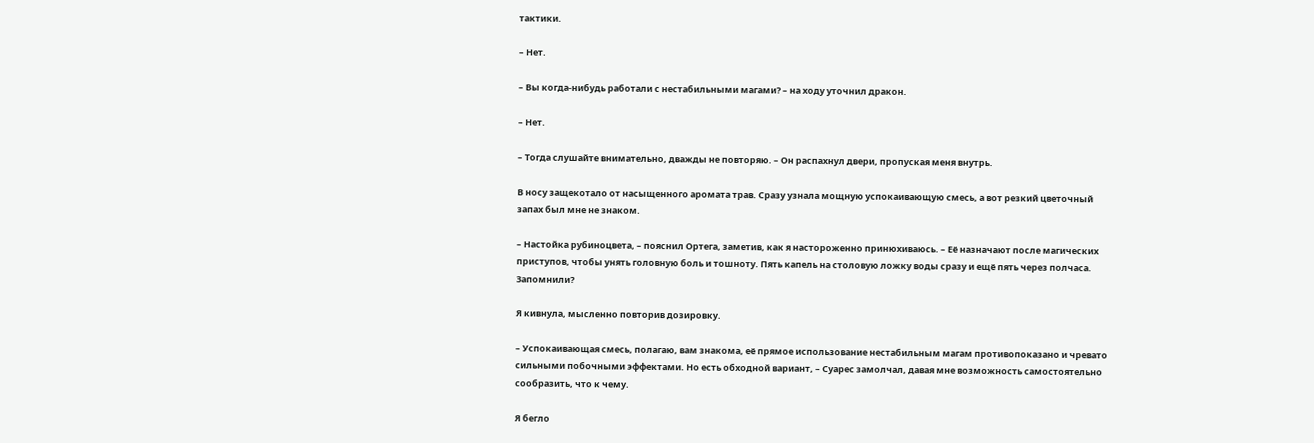тактики.

– Нет.

– Вы когда-нибудь работали с нестабильными магами? – на ходу уточнил дракон.

– Нет.

– Тогда слушайте внимательно, дважды не повторяю. – Он распахнул двери, пропуская меня внутрь.

В носу защекотало от насыщенного аромата трав. Сразу узнала мощную успокаивающую смесь, а вот резкий цветочный запах был мне не знаком.

– Настойка рубиноцвета, – пояснил Ортега, заметив, как я настороженно принюхиваюсь. – Её назначают после магических приступов, чтобы унять головную боль и тошноту. Пять капель на столовую ложку воды сразу и ещё пять через полчаса. Запомнили?

Я кивнула, мысленно повторив дозировку.

– Успокаивающая смесь, полагаю, вам знакома, её прямое использование нестабильным магам противопоказано и чревато сильными побочными эффектами. Но есть обходной вариант, – Суарес замолчал, давая мне возможность самостоятельно сообразить, что к чему.

Я бегло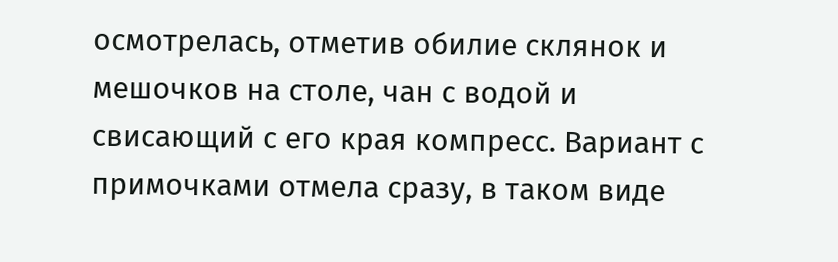осмотрелась, отметив обилие склянок и мешочков на столе, чан с водой и свисающий с его края компресс. Вариант с примочками отмела сразу, в таком виде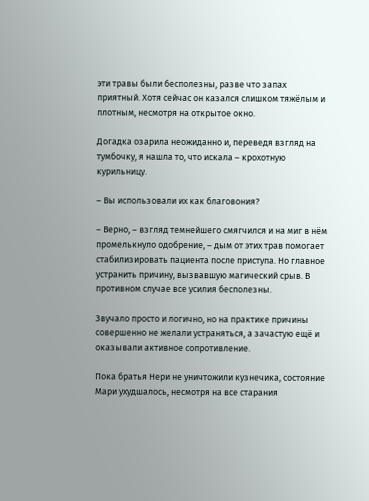эти травы были бесполезны, разве что запах приятный. Хотя сейчас он казался слишком тяжёлым и плотным, несмотря на открытое окно.

Догадка озарила неожиданно и, переведя взгляд на тумбочку, я нашла то, что искала – крохотную курильницу.

– Вы использовали их как благовония?

– Верно, – взгляд темнейшего смягчился и на миг в нём промелькнуло одобрение, – дым от этих трав помогает стабилизировать пациента после приступа. Но главное устранить причину, вызвавшую магический срыв. В противном случае все усилия бесполезны.

Звучало просто и логично, но на практике причины совершенно не желали устраняться, а зачастую ещё и оказывали активное сопротивление.

Пока братья Нери не уничтожили кузнечика, состояние Мари ухудшалось, несмотря на все старания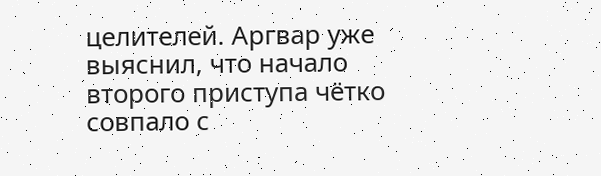целителей. Аргвар уже выяснил, что начало второго приступа чётко совпало с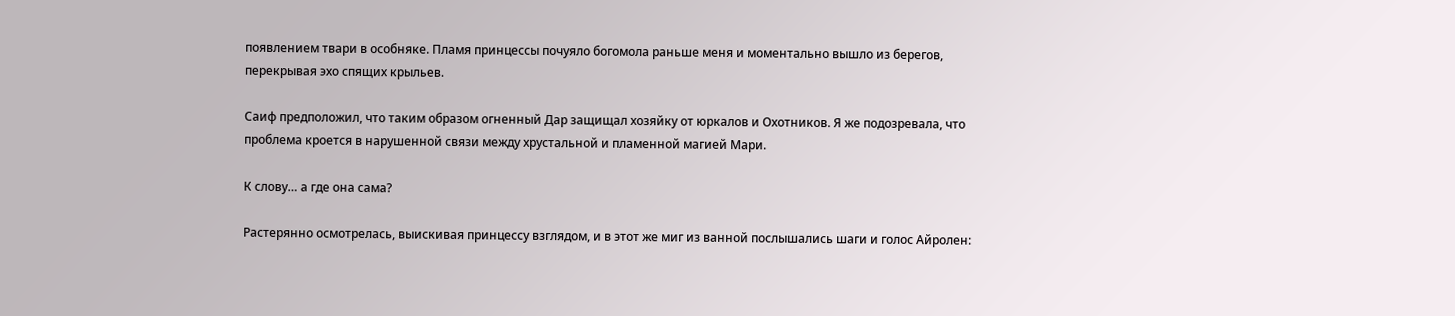появлением твари в особняке. Пламя принцессы почуяло богомола раньше меня и моментально вышло из берегов, перекрывая эхо спящих крыльев.

Саиф предположил, что таким образом огненный Дар защищал хозяйку от юркалов и Охотников. Я же подозревала, что проблема кроется в нарушенной связи между хрустальной и пламенной магией Мари.

К слову… а где она сама?

Растерянно осмотрелась, выискивая принцессу взглядом, и в этот же миг из ванной послышались шаги и голос Айролен: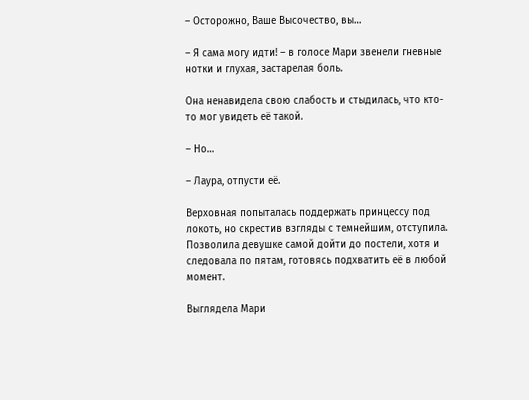– Осторожно, Ваше Высочество, вы…

– Я сама могу идти! – в голосе Мари звенели гневные нотки и глухая, застарелая боль.

Она ненавидела свою слабость и стыдилась, что кто-то мог увидеть её такой.

– Но…

– Лаура, отпусти её.

Верховная попыталась поддержать принцессу под локоть, но скрестив взгляды с темнейшим, отступила. Позволила девушке самой дойти до постели, хотя и следовала по пятам, готовясь подхватить её в любой момент.

Выглядела Мари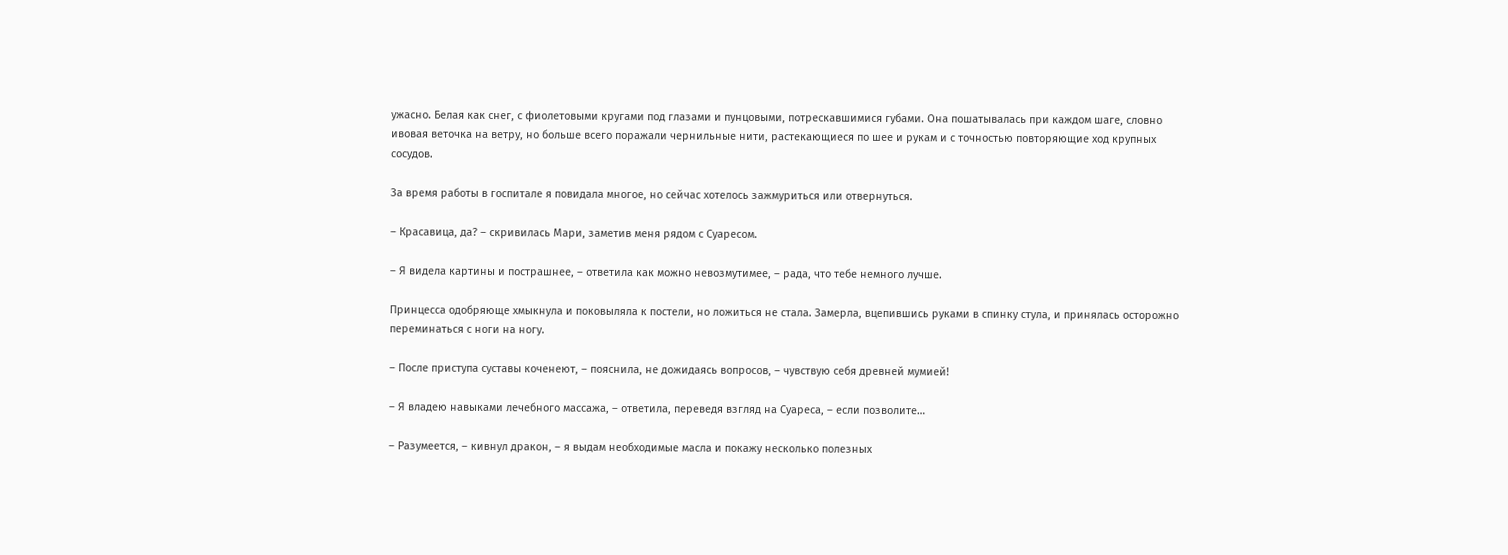ужасно. Белая как снег, с фиолетовыми кругами под глазами и пунцовыми, потрескавшимися губами. Она пошатывалась при каждом шаге, словно ивовая веточка на ветру, но больше всего поражали чернильные нити, растекающиеся по шее и рукам и с точностью повторяющие ход крупных сосудов.

За время работы в госпитале я повидала многое, но сейчас хотелось зажмуриться или отвернуться.

– Красавица, да? – скривилась Мари, заметив меня рядом с Суаресом.

– Я видела картины и пострашнее, – ответила как можно невозмутимее, – рада, что тебе немного лучше.

Принцесса одобряюще хмыкнула и поковыляла к постели, но ложиться не стала. Замерла, вцепившись руками в спинку стула, и принялась осторожно переминаться с ноги на ногу.

– После приступа суставы коченеют, – пояснила, не дожидаясь вопросов, – чувствую себя древней мумией!

– Я владею навыками лечебного массажа, – ответила, переведя взгляд на Суареса, – если позволите…

– Разумеется, – кивнул дракон, – я выдам необходимые масла и покажу несколько полезных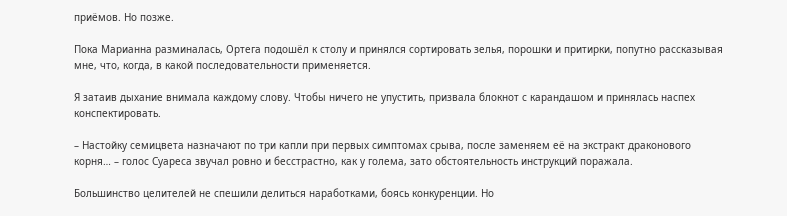приёмов. Но позже.

Пока Марианна разминалась, Ортега подошёл к столу и принялся сортировать зелья, порошки и притирки, попутно рассказывая мне, что, когда, в какой последовательности применяется.

Я затаив дыхание внимала каждому слову. Чтобы ничего не упустить, призвала блокнот с карандашом и принялась наспех конспектировать.

– Настойку семицвета назначают по три капли при первых симптомах срыва, после заменяем её на экстракт драконового корня… – голос Суареса звучал ровно и бесстрастно, как у голема, зато обстоятельность инструкций поражала.

Большинство целителей не спешили делиться наработками, боясь конкуренции. Но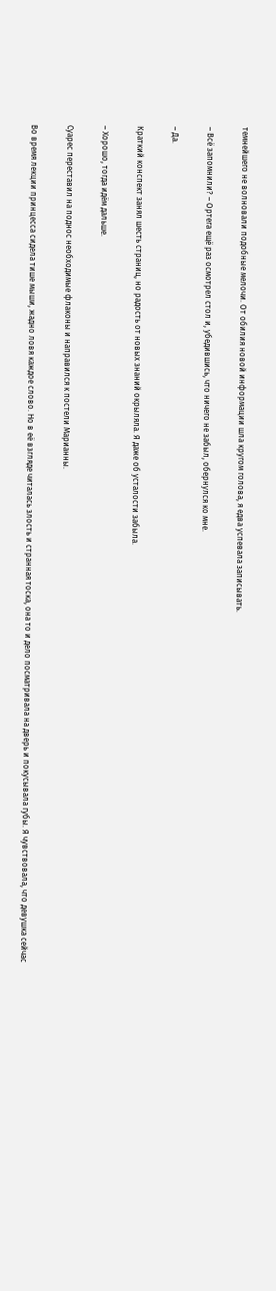темнейшего не волновали подобные мелочи. От обилия новой информации шла кругом голова, я едва успевала записывать.

– Всё запомнили? – Ортега ещё раз осмотрел стол и, убедившись, что ничего не забыл, обернулся ко мне.

– Да.

Краткий конспект занял шесть страниц, но радость от новых знаний окрыляла. Я даже об усталости забыла.

– Хорошо, тогда идём дальше.

Суарес переставил на поднос необходимые флаконы и направился к постели Марианны.

Во время лекции принцесса сидела тише мыши, жадно ловя каждое слово. Но в её взгляде читалась злость и странная тоска, она то и дело посматривала на дверь и покусывала губы. Я чувствовала, что девушка сейчас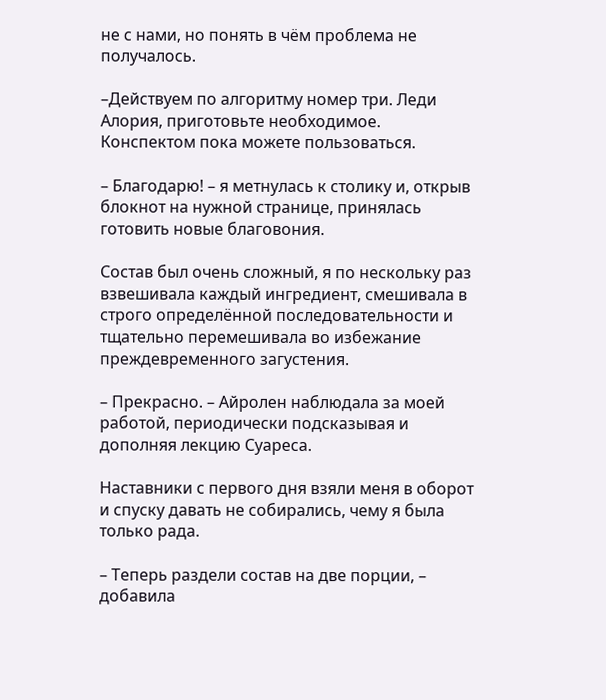не с нами, но понять в чём проблема не получалось.

–Действуем по алгоритму номер три. Леди Алория, приготовьте необходимое. Конспектом пока можете пользоваться.

– Благодарю! – я метнулась к столику и, открыв блокнот на нужной странице, принялась готовить новые благовония.

Состав был очень сложный, я по нескольку раз взвешивала каждый ингредиент, смешивала в строго определённой последовательности и тщательно перемешивала во избежание преждевременного загустения.

– Прекрасно. – Айролен наблюдала за моей работой, периодически подсказывая и дополняя лекцию Суареса.

Наставники с первого дня взяли меня в оборот и спуску давать не собирались, чему я была только рада.

– Теперь раздели состав на две порции, – добавила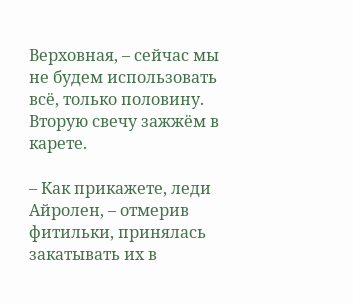Верховная, – сейчас мы не будем использовать всё, только половину. Вторую свечу зажжём в карете.

– Как прикажете, леди Айролен, – отмерив фитильки, принялась закатывать их в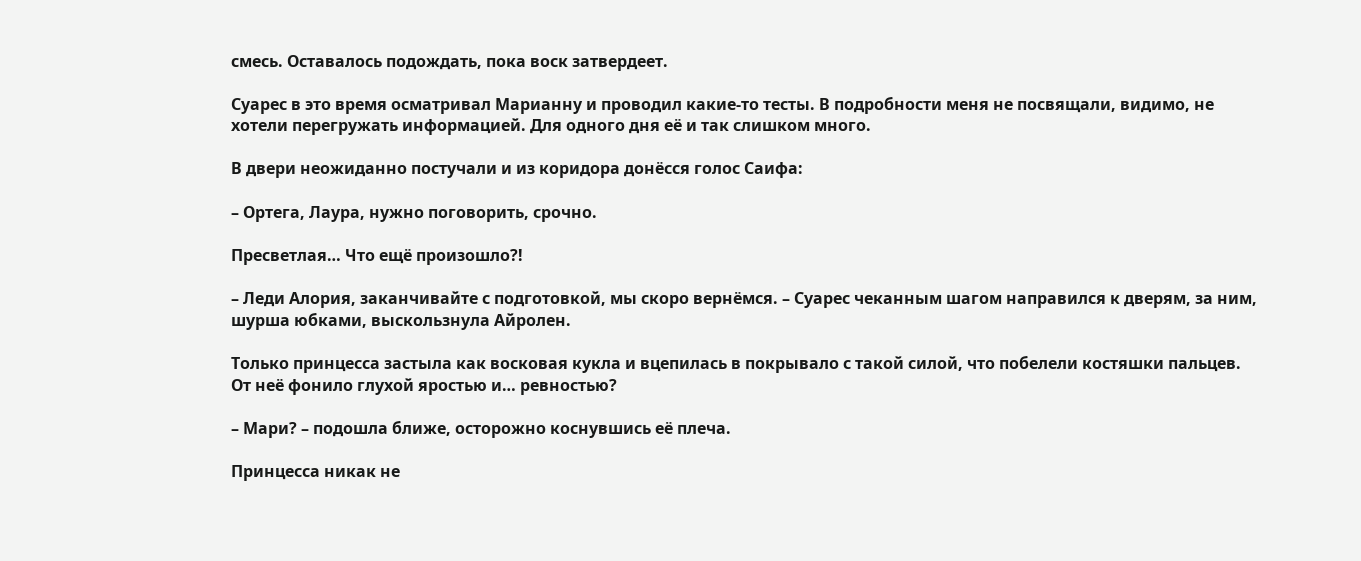смесь. Оставалось подождать, пока воск затвердеет.

Суарес в это время осматривал Марианну и проводил какие-то тесты. В подробности меня не посвящали, видимо, не хотели перегружать информацией. Для одного дня её и так слишком много.

В двери неожиданно постучали и из коридора донёсся голос Саифа:

– Ортега, Лаура, нужно поговорить, срочно.

Пресветлая… Что ещё произошло?!

– Леди Алория, заканчивайте с подготовкой, мы скоро вернёмся. – Суарес чеканным шагом направился к дверям, за ним, шурша юбками, выскользнула Айролен.

Только принцесса застыла как восковая кукла и вцепилась в покрывало с такой силой, что побелели костяшки пальцев. От неё фонило глухой яростью и… ревностью?

– Мари? – подошла ближе, осторожно коснувшись её плеча.

Принцесса никак не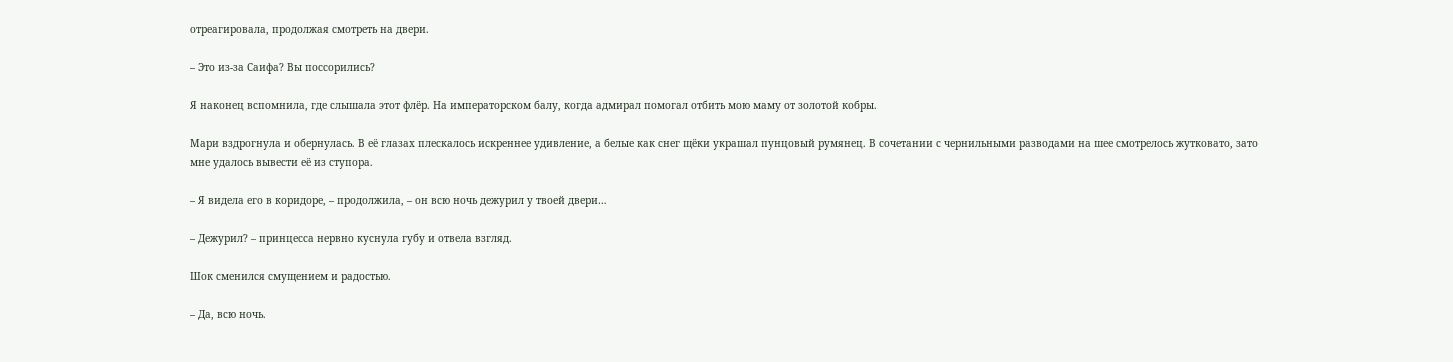отреагировала, продолжая смотреть на двери.

– Это из-за Саифа? Вы поссорились?

Я наконец вспомнила, где слышала этот флёр. На императорском балу, когда адмирал помогал отбить мою маму от золотой кобры.

Мари вздрогнула и обернулась. В её глазах плескалось искреннее удивление, а белые как снег щёки украшал пунцовый румянец. В сочетании с чернильными разводами на шее смотрелось жутковато, зато мне удалось вывести её из ступора.

– Я видела его в коридоре, – продолжила, – он всю ночь дежурил у твоей двери…

– Дежурил? – принцесса нервно куснула губу и отвела взгляд.

Шок сменился смущением и радостью.

– Да, всю ночь.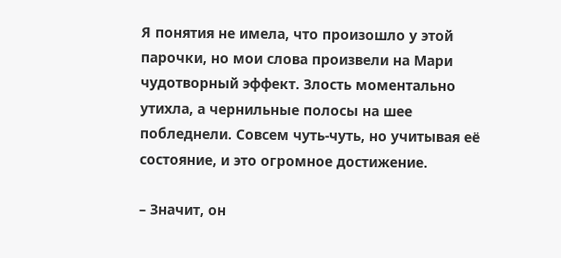Я понятия не имела, что произошло у этой парочки, но мои слова произвели на Мари чудотворный эффект. Злость моментально утихла, а чернильные полосы на шее побледнели. Совсем чуть-чуть, но учитывая её состояние, и это огромное достижение.

– Значит, он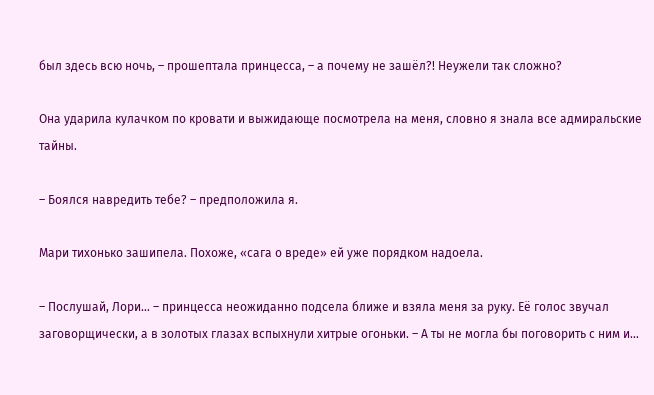был здесь всю ночь, – прошептала принцесса, – а почему не зашёл?! Неужели так сложно?

Она ударила кулачком по кровати и выжидающе посмотрела на меня, словно я знала все адмиральские тайны.

– Боялся навредить тебе? – предположила я.

Мари тихонько зашипела. Похоже, «сага о вреде» ей уже порядком надоела.

– Послушай, Лори… – принцесса неожиданно подсела ближе и взяла меня за руку. Её голос звучал заговорщически, а в золотых глазах вспыхнули хитрые огоньки. – А ты не могла бы поговорить с ним и…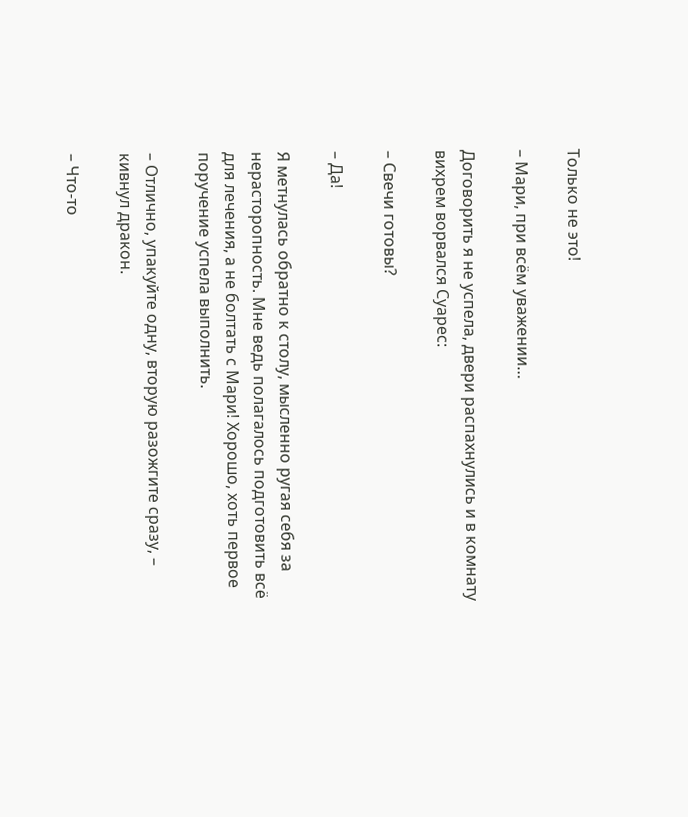Только не это!

– Мари, при всём уважении…

Договорить я не успела, двери распахнулись и в комнату вихрем ворвался Суарес:

– Свечи готовы?

– Да!

Я метнулась обратно к столу, мысленно ругая себя за нерасторопность. Мне ведь полагалось подготовить всё для лечения, а не болтать с Мари! Хорошо, хоть первое поручение успела выполнить.

– Отлично, упакуйте одну, вторую разожгите сразу, – кивнул дракон.

– Что-то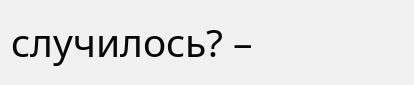случилось? –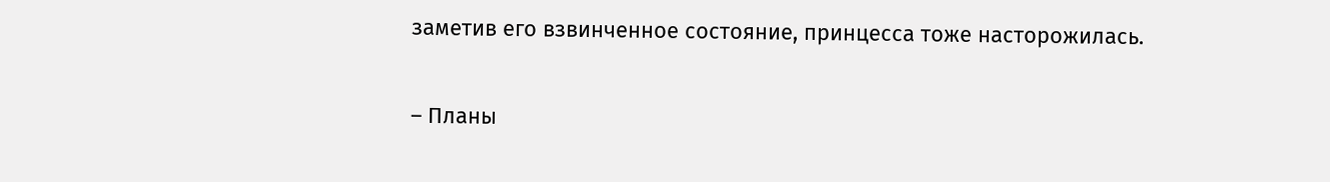заметив его взвинченное состояние, принцесса тоже насторожилась.

– Планы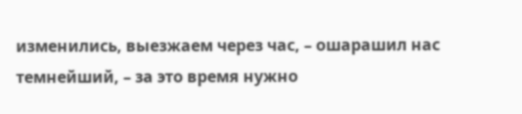изменились, выезжаем через час, – ошарашил нас темнейший, – за это время нужно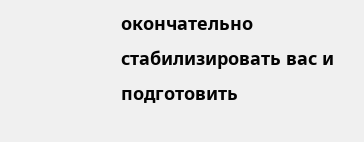окончательно стабилизировать вас и подготовить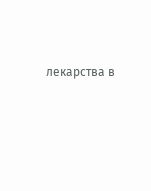лекарства в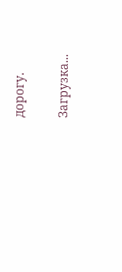дорогу.

Загрузка...